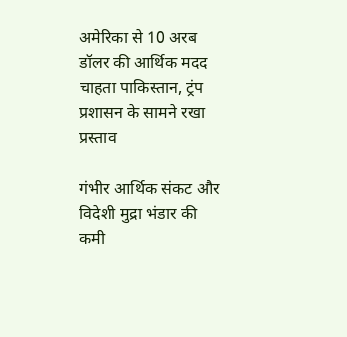अमेरिका से 10 अरब डॉलर की आर्थिक मदद चाहता पाकिस्तान, ट्रंप प्रशासन के सामने रखा प्रस्ताव

गंभीर आर्थिक संकट और विदेशी मुद्रा भंडार की कमी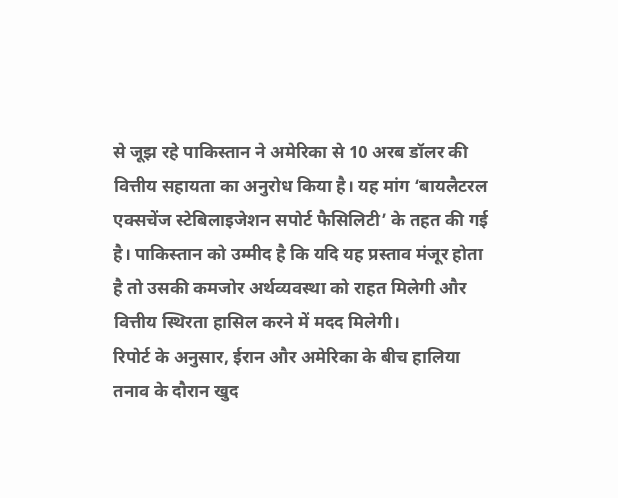से जूझ रहे पाकिस्तान ने अमेरिका से 10 अरब डॉलर की वित्तीय सहायता का अनुरोध किया है। यह मांग ‘बायलैटरल एक्सचेंज स्टेबिलाइजेशन सपोर्ट फैसिलिटी’ के तहत की गई है। पाकिस्तान को उम्मीद है कि यदि यह प्रस्ताव मंजूर होता है तो उसकी कमजोर अर्थव्यवस्था को राहत मिलेगी और वित्तीय स्थिरता हासिल करने में मदद मिलेगी।
रिपोर्ट के अनुसार, ईरान और अमेरिका के बीच हालिया तनाव के दौरान खुद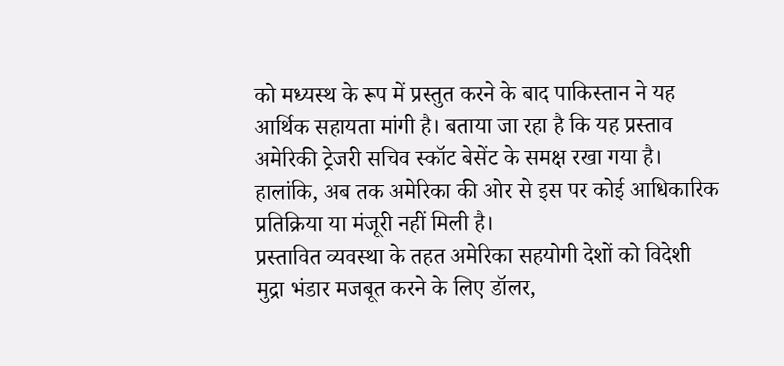को मध्यस्थ के रूप में प्रस्तुत करने के बाद पाकिस्तान ने यह आर्थिक सहायता मांगी है। बताया जा रहा है कि यह प्रस्ताव अमेरिकी ट्रेजरी सचिव स्कॉट बेसेंट के समक्ष रखा गया है। हालांकि, अब तक अमेरिका की ओर से इस पर कोई आधिकारिक प्रतिक्रिया या मंजूरी नहीं मिली है।
प्रस्तावित व्यवस्था के तहत अमेरिका सहयोगी देशों को विदेशी मुद्रा भंडार मजबूत करने के लिए डॉलर,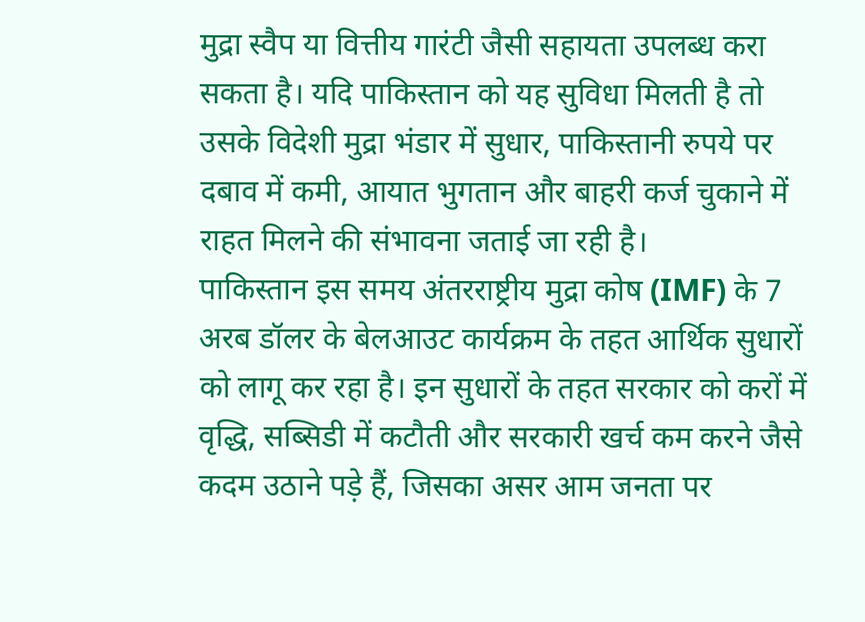मुद्रा स्वैप या वित्तीय गारंटी जैसी सहायता उपलब्ध करा सकता है। यदि पाकिस्तान को यह सुविधा मिलती है तो उसके विदेशी मुद्रा भंडार में सुधार, पाकिस्तानी रुपये पर दबाव में कमी, आयात भुगतान और बाहरी कर्ज चुकाने में राहत मिलने की संभावना जताई जा रही है।
पाकिस्तान इस समय अंतरराष्ट्रीय मुद्रा कोष (IMF) के 7 अरब डॉलर के बेलआउट कार्यक्रम के तहत आर्थिक सुधारों को लागू कर रहा है। इन सुधारों के तहत सरकार को करों में वृद्धि, सब्सिडी में कटौती और सरकारी खर्च कम करने जैसे कदम उठाने पड़े हैं, जिसका असर आम जनता पर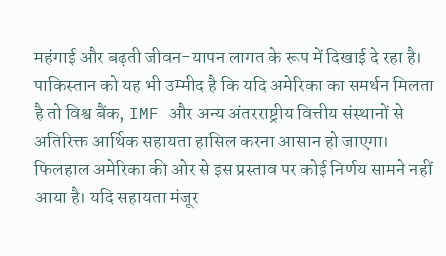महंगाई और बढ़ती जीवन-यापन लागत के रूप में दिखाई दे रहा है।
पाकिस्तान को यह भी उम्मीद है कि यदि अमेरिका का समर्थन मिलता है तो विश्व बैंक, IMF और अन्य अंतरराष्ट्रीय वित्तीय संस्थानों से अतिरिक्त आर्थिक सहायता हासिल करना आसान हो जाएगा। फिलहाल अमेरिका की ओर से इस प्रस्ताव पर कोई निर्णय सामने नहीं आया है। यदि सहायता मंजूर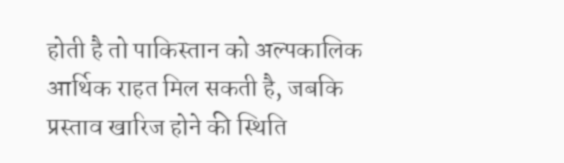होती है तो पाकिस्तान को अल्पकालिक आर्थिक राहत मिल सकती है, जबकि प्रस्ताव खारिज होने की स्थिति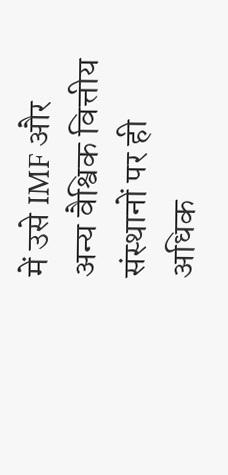में उसे IMF और अन्य वैश्विक वित्तीय संस्थानों पर ही अधिक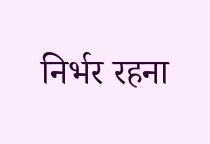निर्भर रहना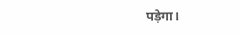पड़ेगा।